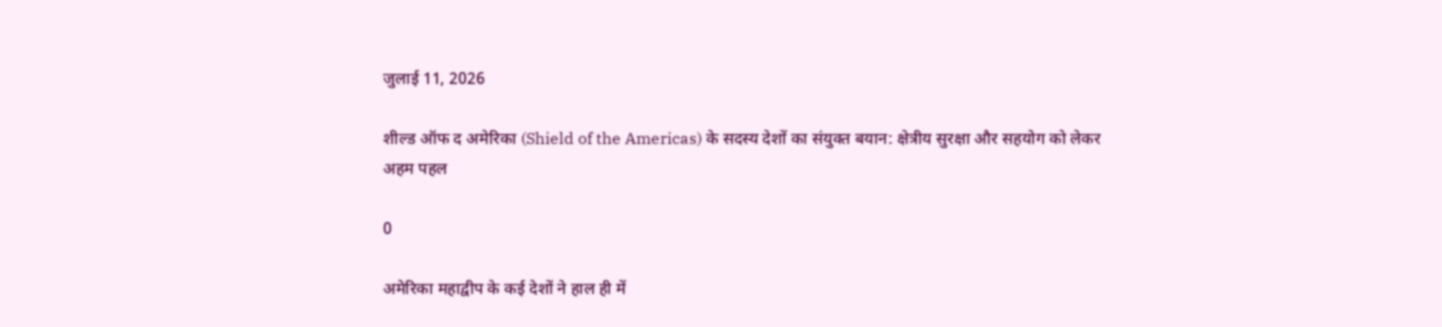जुलाई 11, 2026

शील्ड ऑफ द अमेरिका (Shield of the Americas) के सदस्य देशों का संयुक्त बयान: क्षेत्रीय सुरक्षा और सहयोग को लेकर अहम पहल

0

अमेरिका महाद्वीप के कई देशों ने हाल ही में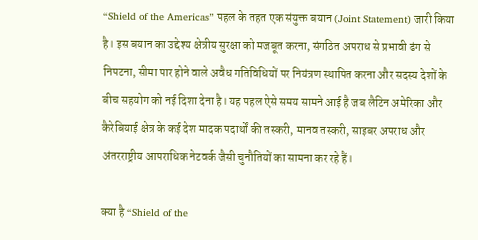“Shield of the Americas” पहल के तहत एक संयुक्त बयान (Joint Statement) जारी किया है। इस बयान का उद्देश्य क्षेत्रीय सुरक्षा को मजबूत करना, संगठित अपराध से प्रभावी ढंग से निपटना, सीमा पार होने वाले अवैध गतिविधियों पर नियंत्रण स्थापित करना और सदस्य देशों के बीच सहयोग को नई दिशा देना है। यह पहल ऐसे समय सामने आई है जब लैटिन अमेरिका और कैरेबियाई क्षेत्र के कई देश मादक पदार्थों की तस्करी, मानव तस्करी, साइबर अपराध और अंतरराष्ट्रीय आपराधिक नेटवर्क जैसी चुनौतियों का सामना कर रहे हैं।

क्या है “Shield of the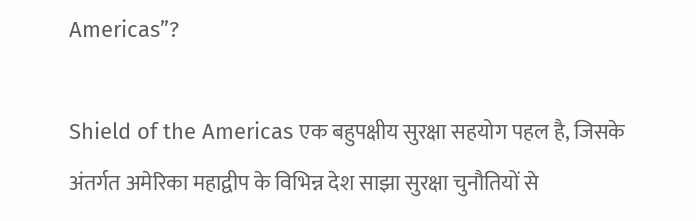Americas”?

Shield of the Americas एक बहुपक्षीय सुरक्षा सहयोग पहल है, जिसके अंतर्गत अमेरिका महाद्वीप के विभिन्न देश साझा सुरक्षा चुनौतियों से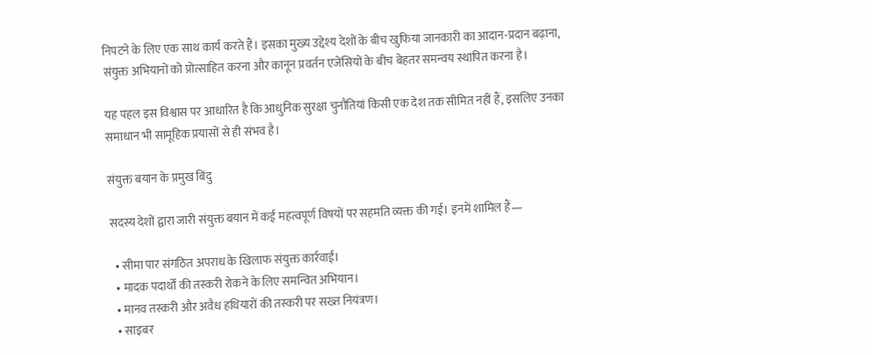निपटने के लिए एक साथ कार्य करते हैं। इसका मुख्य उद्देश्य देशों के बीच खुफिया जानकारी का आदान-प्रदान बढ़ाना, संयुक्त अभियानों को प्रोत्साहित करना और कानून प्रवर्तन एजेंसियों के बीच बेहतर समन्वय स्थापित करना है।

यह पहल इस विश्वास पर आधारित है कि आधुनिक सुरक्षा चुनौतियां किसी एक देश तक सीमित नहीं हैं, इसलिए उनका समाधान भी सामूहिक प्रयासों से ही संभव है।

संयुक्त बयान के प्रमुख बिंदु

सदस्य देशों द्वारा जारी संयुक्त बयान में कई महत्वपूर्ण विषयों पर सहमति व्यक्त की गई। इनमें शामिल हैं—

  • सीमा पार संगठित अपराध के खिलाफ संयुक्त कार्रवाई।
  • मादक पदार्थों की तस्करी रोकने के लिए समन्वित अभियान।
  • मानव तस्करी और अवैध हथियारों की तस्करी पर सख्त नियंत्रण।
  • साइबर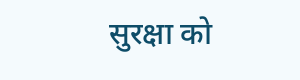सुरक्षा को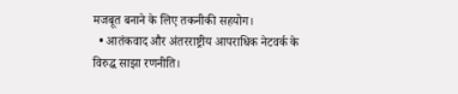मजबूत बनाने के लिए तकनीकी सहयोग।
  • आतंकवाद और अंतरराष्ट्रीय आपराधिक नेटवर्क के विरुद्ध साझा रणनीति।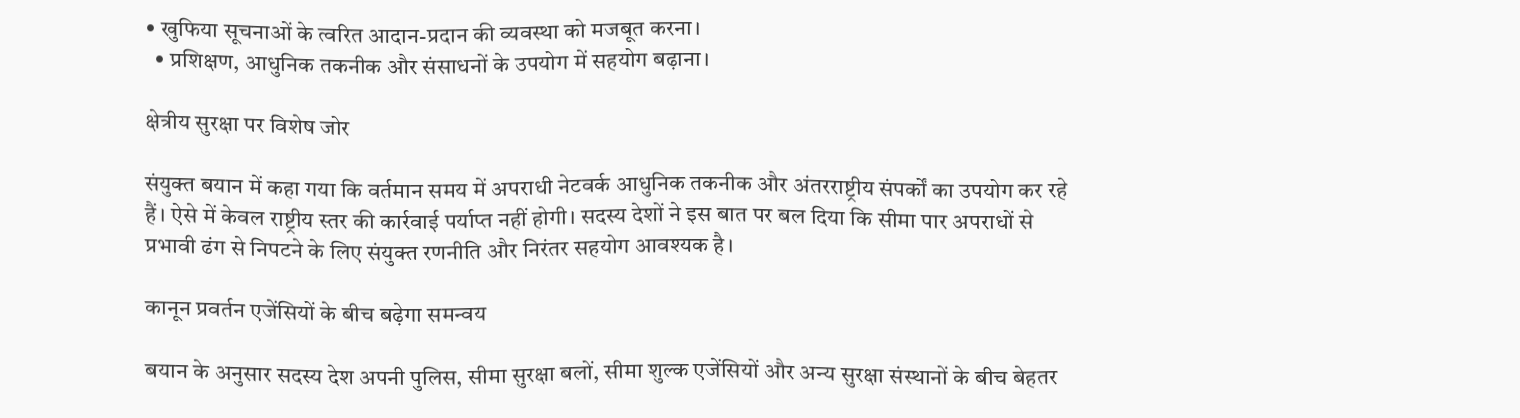• खुफिया सूचनाओं के त्वरित आदान-प्रदान की व्यवस्था को मजबूत करना।
  • प्रशिक्षण, आधुनिक तकनीक और संसाधनों के उपयोग में सहयोग बढ़ाना।

क्षेत्रीय सुरक्षा पर विशेष जोर

संयुक्त बयान में कहा गया कि वर्तमान समय में अपराधी नेटवर्क आधुनिक तकनीक और अंतरराष्ट्रीय संपर्कों का उपयोग कर रहे हैं। ऐसे में केवल राष्ट्रीय स्तर की कार्रवाई पर्याप्त नहीं होगी। सदस्य देशों ने इस बात पर बल दिया कि सीमा पार अपराधों से प्रभावी ढंग से निपटने के लिए संयुक्त रणनीति और निरंतर सहयोग आवश्यक है।

कानून प्रवर्तन एजेंसियों के बीच बढ़ेगा समन्वय

बयान के अनुसार सदस्य देश अपनी पुलिस, सीमा सुरक्षा बलों, सीमा शुल्क एजेंसियों और अन्य सुरक्षा संस्थानों के बीच बेहतर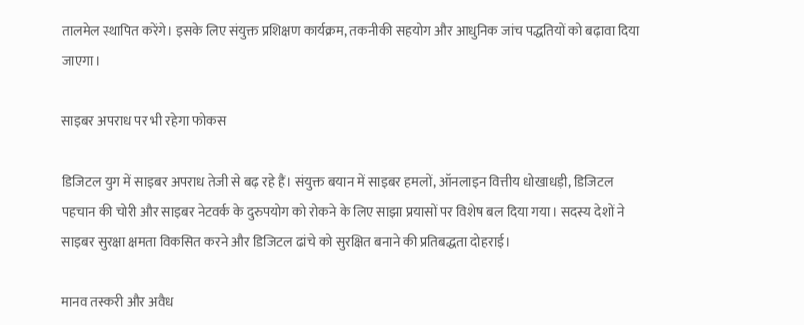तालमेल स्थापित करेंगे। इसके लिए संयुक्त प्रशिक्षण कार्यक्रम, तकनीकी सहयोग और आधुनिक जांच पद्धतियों को बढ़ावा दिया जाएगा।

साइबर अपराध पर भी रहेगा फोकस

डिजिटल युग में साइबर अपराध तेजी से बढ़ रहे हैं। संयुक्त बयान में साइबर हमलों, ऑनलाइन वित्तीय धोखाधड़ी, डिजिटल पहचान की चोरी और साइबर नेटवर्क के दुरुपयोग को रोकने के लिए साझा प्रयासों पर विशेष बल दिया गया। सदस्य देशों ने साइबर सुरक्षा क्षमता विकसित करने और डिजिटल ढांचे को सुरक्षित बनाने की प्रतिबद्धता दोहराई।

मानव तस्करी और अवैध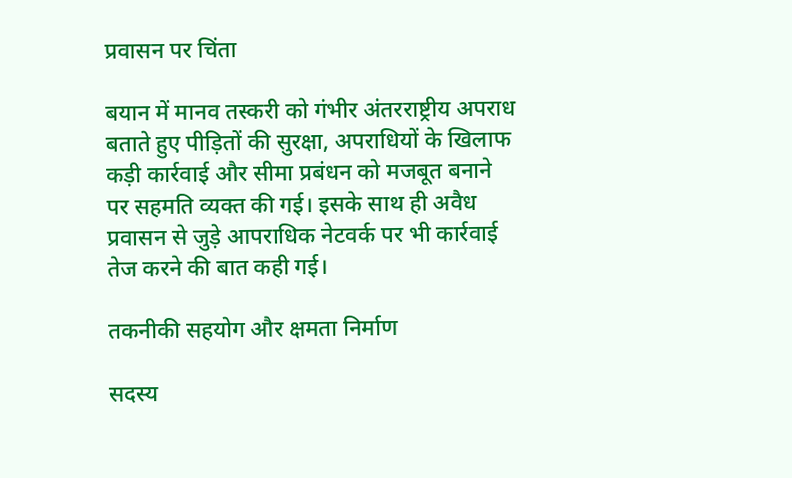प्रवासन पर चिंता

बयान में मानव तस्करी को गंभीर अंतरराष्ट्रीय अपराध बताते हुए पीड़ितों की सुरक्षा, अपराधियों के खिलाफ कड़ी कार्रवाई और सीमा प्रबंधन को मजबूत बनाने पर सहमति व्यक्त की गई। इसके साथ ही अवैध प्रवासन से जुड़े आपराधिक नेटवर्क पर भी कार्रवाई तेज करने की बात कही गई।

तकनीकी सहयोग और क्षमता निर्माण

सदस्य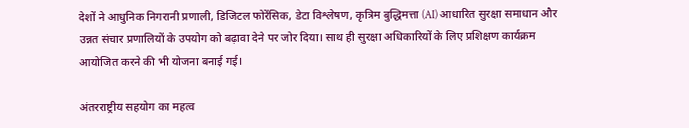देशों ने आधुनिक निगरानी प्रणाली, डिजिटल फोरेंसिक, डेटा विश्लेषण, कृत्रिम बुद्धिमत्ता (AI) आधारित सुरक्षा समाधान और उन्नत संचार प्रणालियों के उपयोग को बढ़ावा देने पर जोर दिया। साथ ही सुरक्षा अधिकारियों के लिए प्रशिक्षण कार्यक्रम आयोजित करने की भी योजना बनाई गई।

अंतरराष्ट्रीय सहयोग का महत्व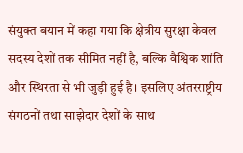संयुक्त बयान में कहा गया कि क्षेत्रीय सुरक्षा केवल सदस्य देशों तक सीमित नहीं है, बल्कि वैश्विक शांति और स्थिरता से भी जुड़ी हुई है। इसलिए अंतरराष्ट्रीय संगठनों तथा साझेदार देशों के साथ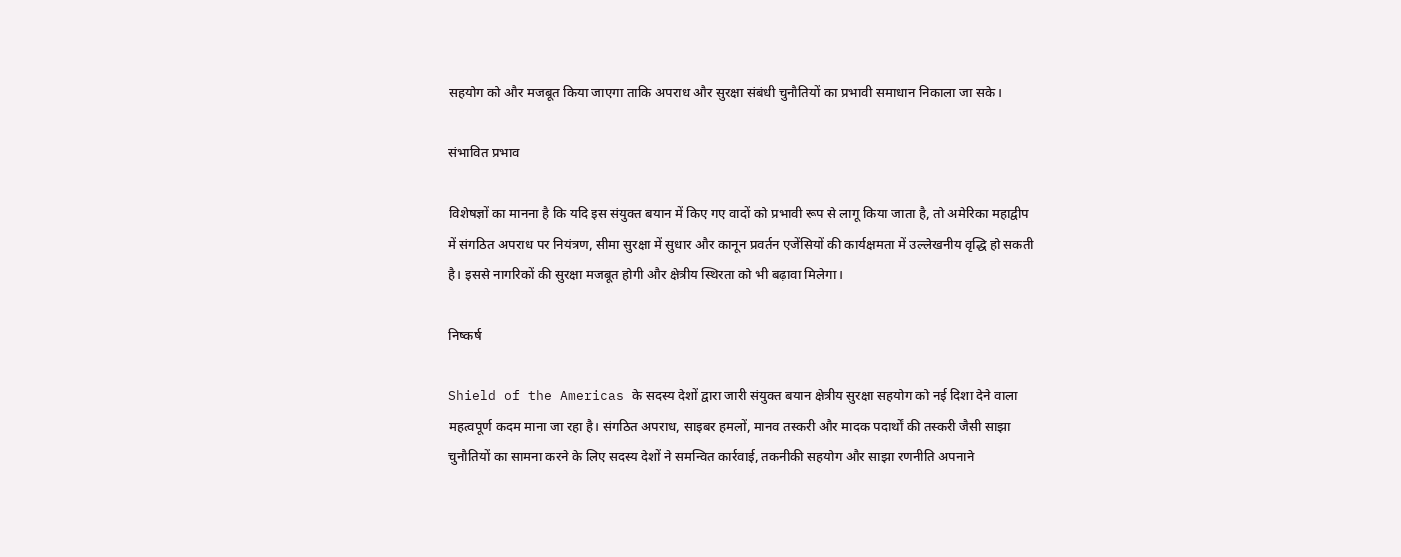सहयोग को और मजबूत किया जाएगा ताकि अपराध और सुरक्षा संबंधी चुनौतियों का प्रभावी समाधान निकाला जा सके।

संभावित प्रभाव

विशेषज्ञों का मानना है कि यदि इस संयुक्त बयान में किए गए वादों को प्रभावी रूप से लागू किया जाता है, तो अमेरिका महाद्वीप में संगठित अपराध पर नियंत्रण, सीमा सुरक्षा में सुधार और कानून प्रवर्तन एजेंसियों की कार्यक्षमता में उल्लेखनीय वृद्धि हो सकती है। इससे नागरिकों की सुरक्षा मजबूत होगी और क्षेत्रीय स्थिरता को भी बढ़ावा मिलेगा।

निष्कर्ष

Shield of the Americas के सदस्य देशों द्वारा जारी संयुक्त बयान क्षेत्रीय सुरक्षा सहयोग को नई दिशा देने वाला महत्वपूर्ण कदम माना जा रहा है। संगठित अपराध, साइबर हमलों, मानव तस्करी और मादक पदार्थों की तस्करी जैसी साझा चुनौतियों का सामना करने के लिए सदस्य देशों ने समन्वित कार्रवाई, तकनीकी सहयोग और साझा रणनीति अपनाने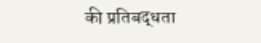की प्रतिबद्धता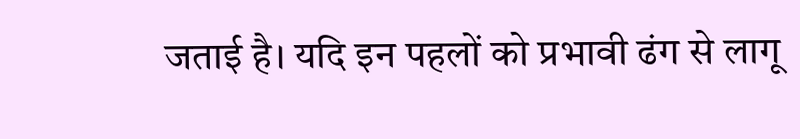जताई है। यदि इन पहलों को प्रभावी ढंग से लागू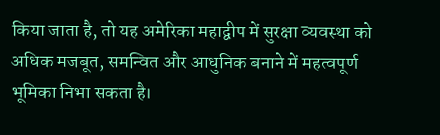किया जाता है, तो यह अमेरिका महाद्वीप में सुरक्षा व्यवस्था को अधिक मजबूत, समन्वित और आधुनिक बनाने में महत्वपूर्ण भूमिका निभा सकता है।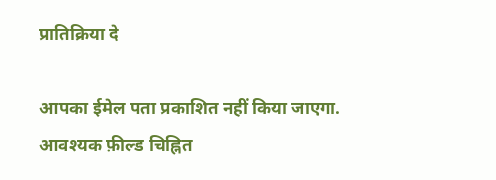प्रातिक्रिया दे

आपका ईमेल पता प्रकाशित नहीं किया जाएगा. आवश्यक फ़ील्ड चिह्नित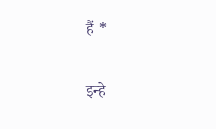हैं *

इन्हे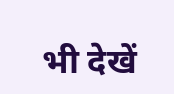भी देखें